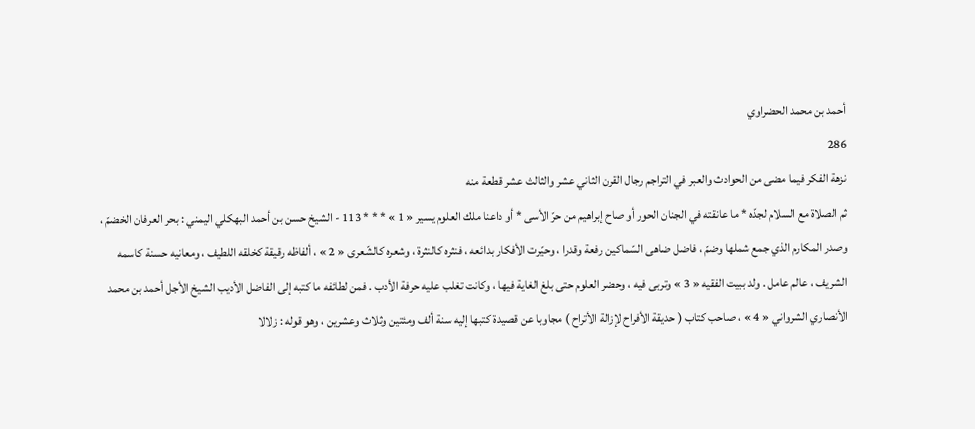أحمد بن محمد الحضراوي
286
نزهة الفكر فيما مضى من الحوادث والعبر في التراجم رجال القرن الثاني عشر والثالث عشر قطعة منه
ثم الصلاة مع السلام لجدّه * ما عانقته في الجنان الحور أو صاح إبراهيم من حرّ الأسى * أو داعنا ملك العلوم يسير « 1 » * * * 113 - الشيخ حسن بن أحمد البهكلي اليمني : بحر العرفان الخضمّ ، وصدر المكارم الذي جمع شملها وضمّ ، فاضل ضاهى السّماكين رفعة وقدرا ، وحيّرت الأفكار بدائعه ، فنثره كالنثرة ، وشعره كالشّعرى « 2 » ، ألفاظه رقيقة كخلقه اللطيف ، ومعانيه حسنة كاسمه الشريف ، عالم عامل . ولد ببيت الفقيه « 3 » وتربى فيه ، وحضر العلوم حتى بلغ الغاية فيها ، وكانت تغلب عليه حرفة الأدب . فمن لطائفه ما كتبه إلى الفاضل الأديب الشيخ الأجل أحمد بن محمد الأنصاري الشرواني « 4 » ، صاحب كتاب ( حديقة الأفراح لإزالة الأتراح ) مجاوبا عن قصيدة كتبها إليه سنة ألف ومئتين وثلاث وعشرين ، وهو قوله : زلالا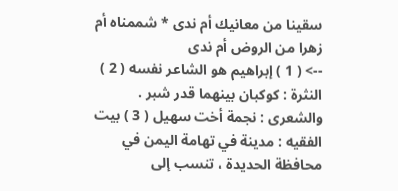سقينا من معانيك أم ندى * شممناه أم زهرا من الروض أم ندى
--> ( 1 ) إبراهيم هو الشاعر نفسه ( 2 ) النثرة : كوكبان بينهما قدر شبر . والشعرى : نجمة أخت سهيل ( 3 ) بيت الفقيه : مدينة في تهامة اليمن في محافظة الحديدة ، تنسب إلى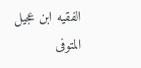الفقيه ابن عجيل المتوفى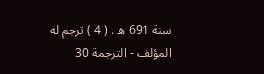سنة 691 ه . ( 4 ) ترجم له المؤلف - الترجمة 30